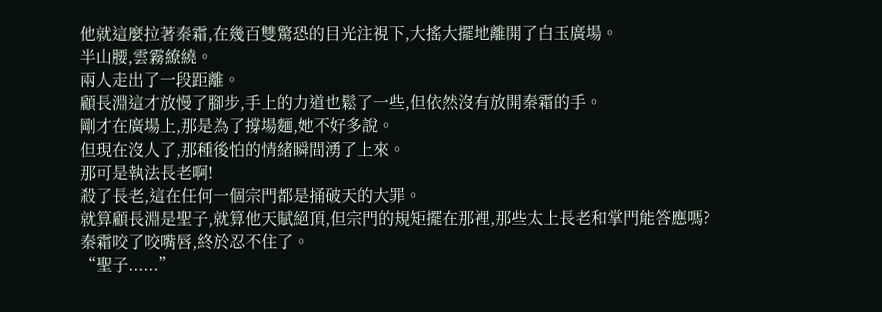他就這麼拉著秦霜,在幾百雙驚恐的目光注視下,大搖大擺地離開了白玉廣場。
半山腰,雲霧繚繞。
兩人走出了一段距離。
顧長淵這才放慢了腳步,手上的力道也鬆了一些,但依然沒有放開秦霜的手。
剛才在廣場上,那是為了撐場麵,她不好多說。
但現在沒人了,那種後怕的情緒瞬間湧了上來。
那可是執法長老啊!
殺了長老,這在任何一個宗門都是捅破天的大罪。
就算顧長淵是聖子,就算他天賦絕頂,但宗門的規矩擺在那裡,那些太上長老和掌門能答應嗎?
秦霜咬了咬嘴唇,終於忍不住了。
“聖子......”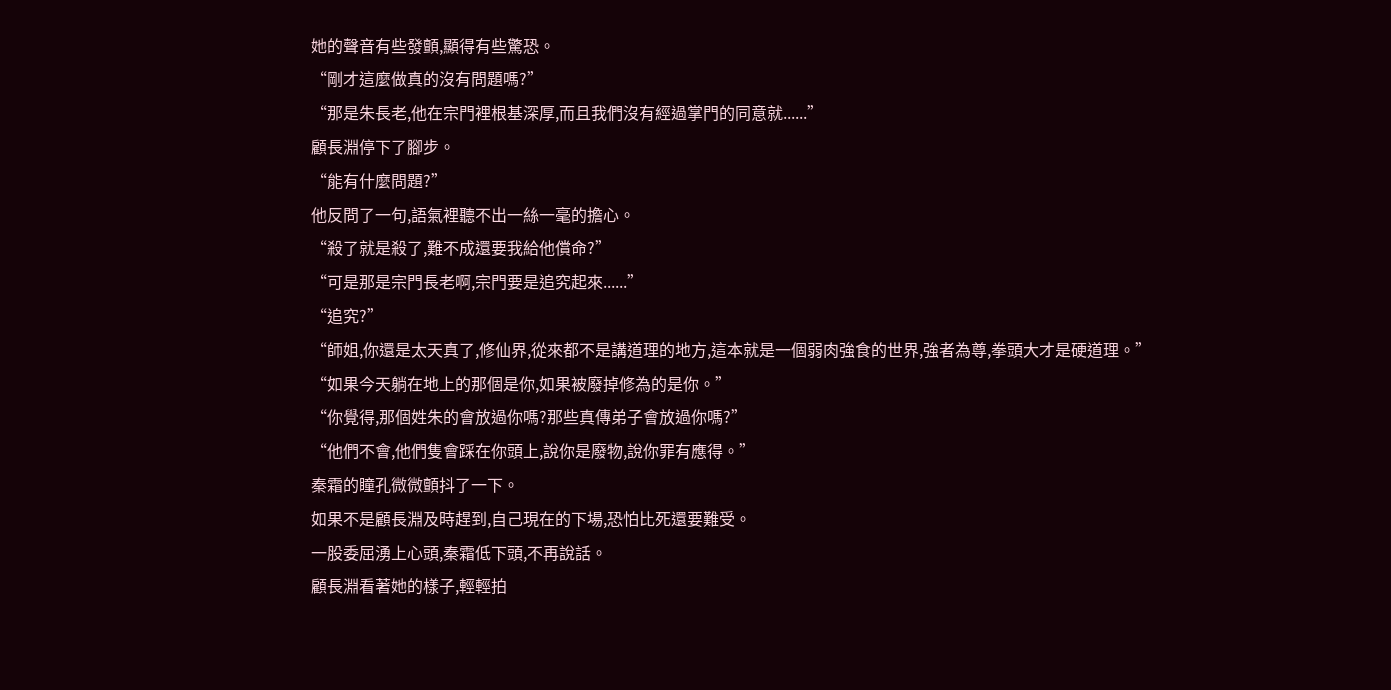她的聲音有些發顫,顯得有些驚恐。
“剛才這麼做真的沒有問題嗎?”
“那是朱長老,他在宗門裡根基深厚,而且我們沒有經過掌門的同意就......”
顧長淵停下了腳步。
“能有什麼問題?”
他反問了一句,語氣裡聽不出一絲一毫的擔心。
“殺了就是殺了,難不成還要我給他償命?”
“可是那是宗門長老啊,宗門要是追究起來......”
“追究?”
“師姐,你還是太天真了,修仙界,從來都不是講道理的地方,這本就是一個弱肉強食的世界,強者為尊,拳頭大才是硬道理。”
“如果今天躺在地上的那個是你,如果被廢掉修為的是你。”
“你覺得,那個姓朱的會放過你嗎?那些真傳弟子會放過你嗎?”
“他們不會,他們隻會踩在你頭上,說你是廢物,說你罪有應得。”
秦霜的瞳孔微微顫抖了一下。
如果不是顧長淵及時趕到,自己現在的下場,恐怕比死還要難受。
一股委屈湧上心頭,秦霜低下頭,不再說話。
顧長淵看著她的樣子,輕輕拍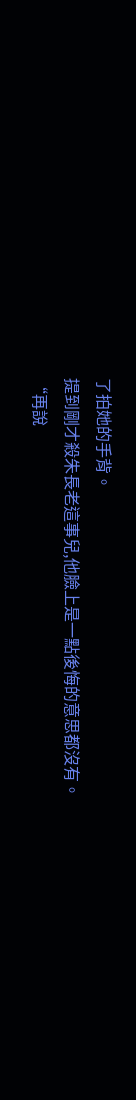了拍她的手背。
提到剛才殺朱長老這事兒,他臉上是一點後悔的意思都沒有。
“再說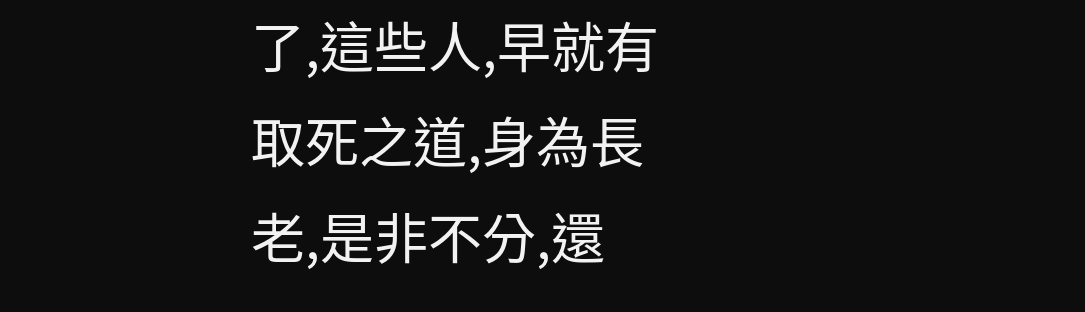了,這些人,早就有取死之道,身為長老,是非不分,還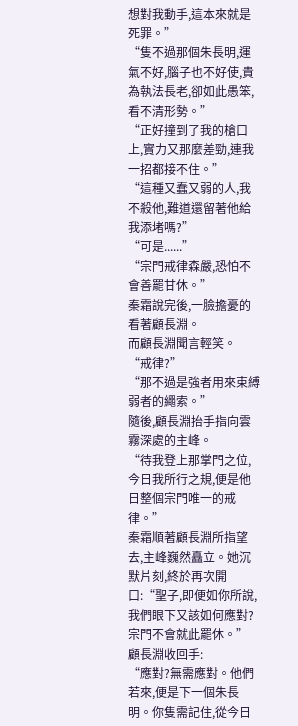想對我動手,這本來就是死罪。”
“隻不過那個朱長明,運氣不好,腦子也不好使,貴為執法長老,卻如此愚笨,看不清形勢。”
“正好撞到了我的槍口上,實力又那麼差勁,連我一招都接不住。”
“這種又蠢又弱的人,我不殺他,難道還留著他給我添堵嗎?”
“可是......”
“宗門戒律森嚴,恐怕不會善罷甘休。”
秦霜說完後,一臉擔憂的看著顧長淵。
而顧長淵聞言輕笑。
“戒律?”
“那不過是強者用來束縛弱者的繩索。”
隨後,顧長淵抬手指向雲霧深處的主峰。
“待我登上那掌門之位,今日我所行之規,便是他日整個宗門唯一的戒律。”
秦霜順著顧長淵所指望去,主峰巍然矗立。她沉默片刻,終於再次開口:“聖子,即便如你所說,我們眼下又該如何應對?宗門不會就此罷休。”
顧長淵收回手:
“應對?無需應對。他們若來,便是下一個朱長明。你隻需記住,從今日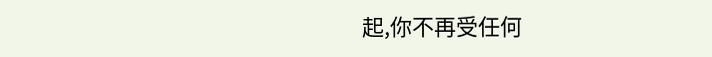起,你不再受任何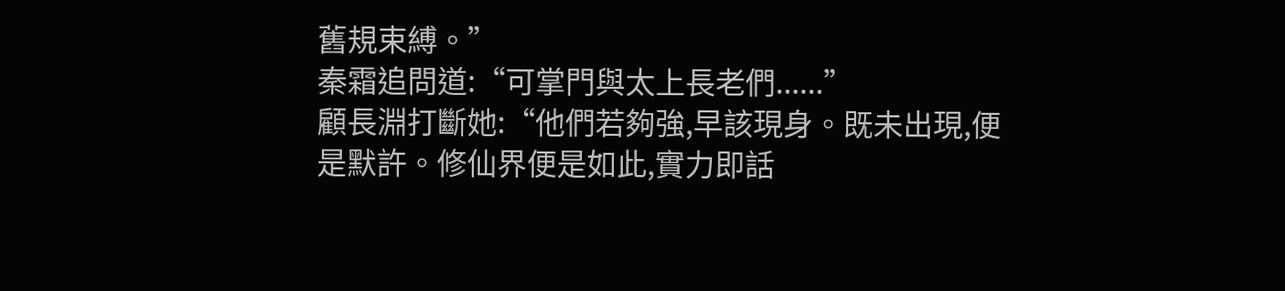舊規束縛。”
秦霜追問道:“可掌門與太上長老們......”
顧長淵打斷她:“他們若夠強,早該現身。既未出現,便是默許。修仙界便是如此,實力即話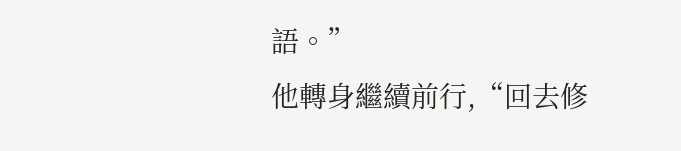語。”
他轉身繼續前行,“回去修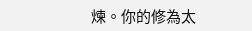煉。你的修為太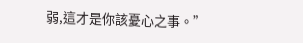弱,這才是你該憂心之事。”